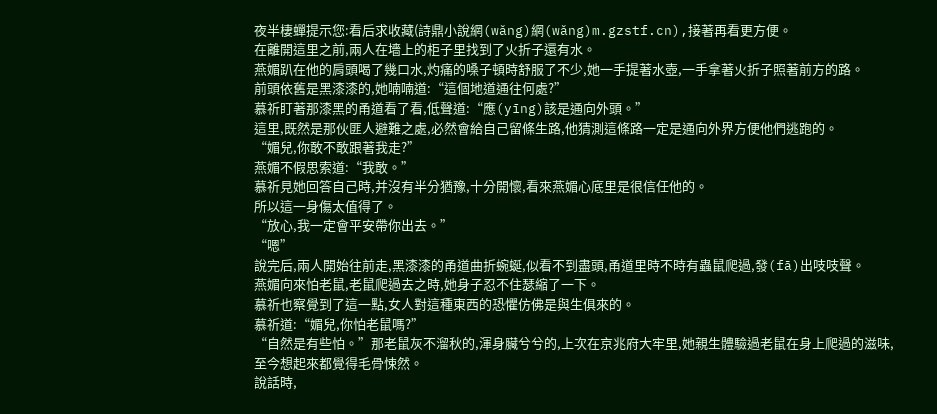夜半棲蟬提示您:看后求收藏(詩鼎小說網(wǎng)網(wǎng)m.gzstf.cn),接著再看更方便。
在離開這里之前,兩人在墻上的柜子里找到了火折子還有水。
燕媚趴在他的肩頭喝了幾口水,灼痛的嗓子頓時舒服了不少,她一手提著水壺,一手拿著火折子照著前方的路。
前頭依舊是黑漆漆的,她喃喃道:“這個地道通往何處?”
慕祈盯著那漆黑的甬道看了看,低聲道:“應(yīng)該是通向外頭。”
這里,既然是那伙匪人避難之處,必然會給自己留條生路,他猜測這條路一定是通向外界方便他們逃跑的。
“媚兒,你敢不敢跟著我走?”
燕媚不假思索道:“我敢。”
慕祈見她回答自己時,并沒有半分猶豫,十分開懷,看來燕媚心底里是很信任他的。
所以這一身傷太值得了。
“放心,我一定會平安帶你出去。”
“嗯”
說完后,兩人開始往前走,黑漆漆的甬道曲折蜿蜒,似看不到盡頭,甬道里時不時有蟲鼠爬過,發(fā)出吱吱聲。
燕媚向來怕老鼠,老鼠爬過去之時,她身子忍不住瑟縮了一下。
慕祈也察覺到了這一點,女人對這種東西的恐懼仿佛是與生俱來的。
慕祈道:“媚兒,你怕老鼠嗎?”
“自然是有些怕。”那老鼠灰不溜秋的,渾身臟兮兮的,上次在京兆府大牢里,她親生體驗過老鼠在身上爬過的滋味,至今想起來都覺得毛骨悚然。
說話時,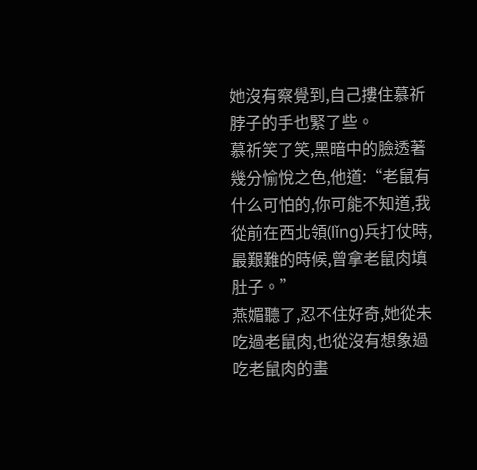她沒有察覺到,自己摟住慕祈脖子的手也緊了些。
慕祈笑了笑,黑暗中的臉透著幾分愉悅之色,他道:“老鼠有什么可怕的,你可能不知道,我從前在西北領(lǐng)兵打仗時,最艱難的時候,曾拿老鼠肉填肚子。”
燕媚聽了,忍不住好奇,她從未吃過老鼠肉,也從沒有想象過吃老鼠肉的畫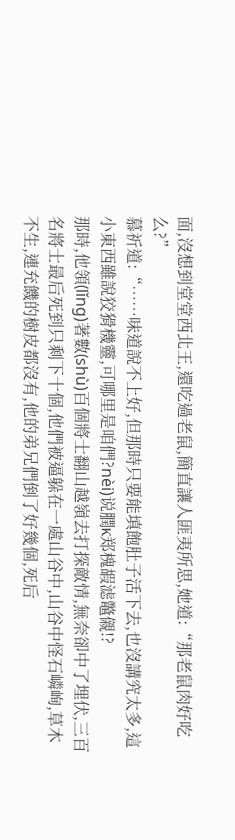面,沒想到堂堂西北王,還吃過老鼠,簡直讓人匪夷所思,她道:“那老鼠肉好吃么?”
慕祈道:“……味道說不上好,但那時只要能填飽肚子活下去,也沒講究太多,這小東西雖說狡猾機靈,可哪里是咱們?nèi)说膶κ郑槐嘏滤鼈儭!?
那時,他領(lǐng)著數(shù)百個將士翻山越嶺去打探敵情,無奈卻中了埋伏,三百名將士最后死到只剩下十個,他們被逼躲在一處山谷中,山谷中怪石嶙峋,草木不生,連充饑的樹皮都沒有,他的弟兄們倒了好幾個,死后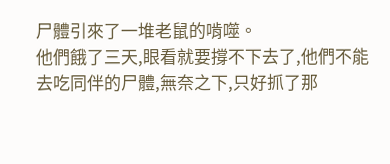尸體引來了一堆老鼠的啃噬。
他們餓了三天,眼看就要撐不下去了,他們不能去吃同伴的尸體,無奈之下,只好抓了那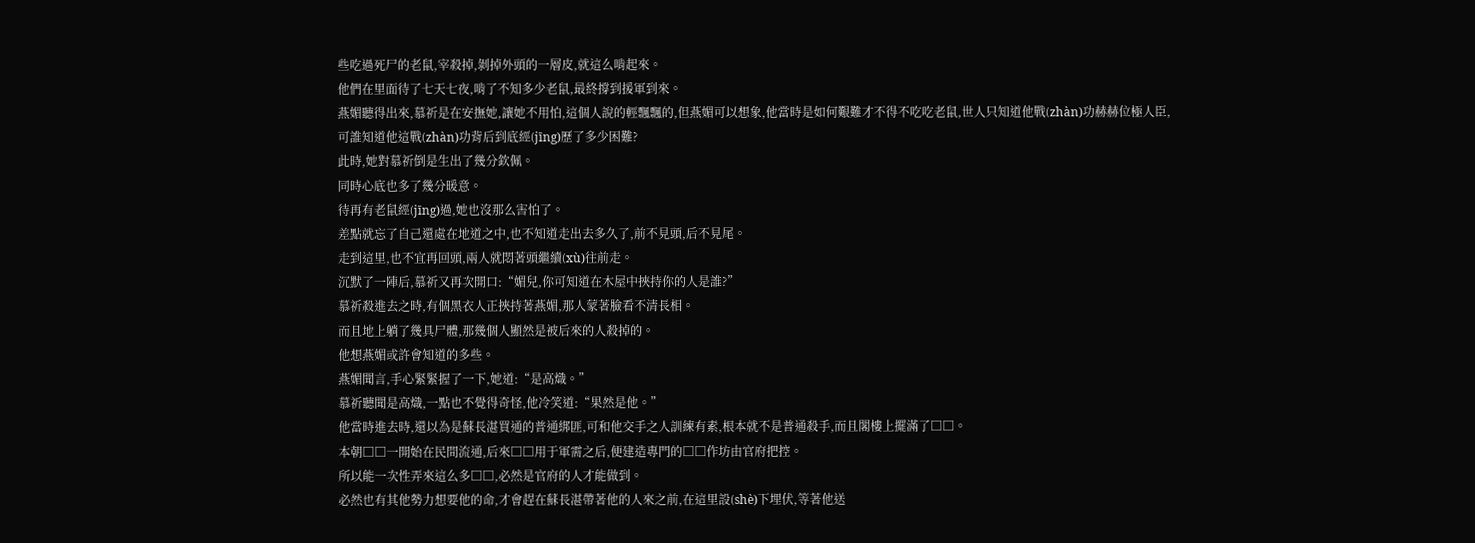些吃過死尸的老鼠,宰殺掉,剝掉外頭的一層皮,就這么啃起來。
他們在里面待了七天七夜,啃了不知多少老鼠,最終撐到援軍到來。
燕媚聽得出來,慕祈是在安撫她,讓她不用怕,這個人說的輕飄飄的,但燕媚可以想象,他當時是如何艱難才不得不吃吃老鼠,世人只知道他戰(zhàn)功赫赫位極人臣,可誰知道他這戰(zhàn)功背后到底經(jīng)歷了多少困難?
此時,她對慕祈倒是生出了幾分欽佩。
同時心底也多了幾分暖意。
待再有老鼠經(jīng)過,她也沒那么害怕了。
差點就忘了自己還處在地道之中,也不知道走出去多久了,前不見頭,后不見尾。
走到這里,也不宜再回頭,兩人就悶著頭繼續(xù)往前走。
沉默了一陣后,慕祈又再次開口:“媚兒,你可知道在木屋中挾持你的人是誰?”
慕祈殺進去之時,有個黑衣人正挾持著燕媚,那人蒙著臉看不清長相。
而且地上躺了幾具尸體,那幾個人顯然是被后來的人殺掉的。
他想燕媚或許會知道的多些。
燕媚聞言,手心緊緊握了一下,她道:“是高熾。”
慕祈聽聞是高熾,一點也不覺得奇怪,他冷笑道:“果然是他。”
他當時進去時,還以為是蘇長湛買通的普通綁匪,可和他交手之人訓練有素,根本就不是普通殺手,而且閣樓上擺滿了□□。
本朝□□一開始在民間流通,后來□□用于軍需之后,便建造專門的□□作坊由官府把控。
所以能一次性弄來這么多□□,必然是官府的人才能做到。
必然也有其他勢力想要他的命,才會趕在蘇長湛帶著他的人來之前,在這里設(shè)下埋伏,等著他送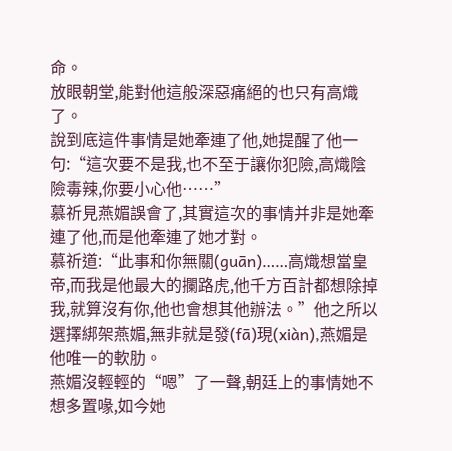命。
放眼朝堂,能對他這般深惡痛絕的也只有高熾了。
說到底這件事情是她牽連了他,她提醒了他一句:“這次要不是我,也不至于讓你犯險,高熾陰險毒辣,你要小心他……”
慕祈見燕媚誤會了,其實這次的事情并非是她牽連了他,而是他牽連了她才對。
慕祈道:“此事和你無關(guān)……高熾想當皇帝,而我是他最大的攔路虎,他千方百計都想除掉我,就算沒有你,他也會想其他辦法。”他之所以選擇綁架燕媚,無非就是發(fā)現(xiàn),燕媚是他唯一的軟肋。
燕媚沒輕輕的“嗯”了一聲,朝廷上的事情她不想多置喙,如今她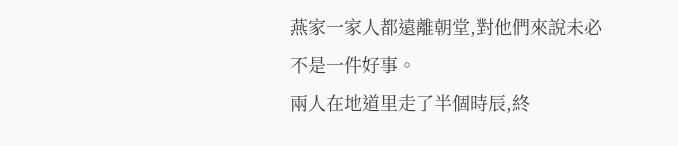燕家一家人都遠離朝堂,對他們來說未必不是一件好事。
兩人在地道里走了半個時辰,終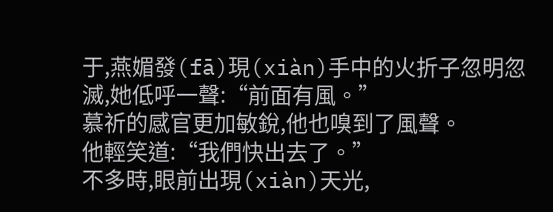于,燕媚發(fā)現(xiàn)手中的火折子忽明忽滅,她低呼一聲:“前面有風。”
慕祈的感官更加敏銳,他也嗅到了風聲。
他輕笑道:“我們快出去了。”
不多時,眼前出現(xiàn)天光,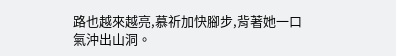路也越來越亮,慕祈加快腳步,背著她一口氣沖出山洞。